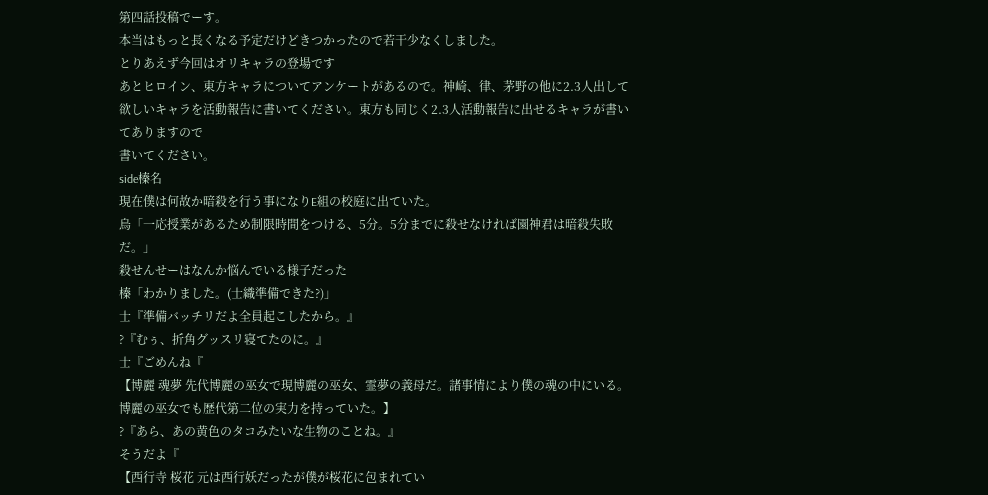第四話投稿でーす。
本当はもっと長くなる予定だけどきつかったので若干少なくしました。
とりあえず今回はオリキャラの登場です
あとヒロイン、東方キャラについてアンケートがあるので。神崎、律、茅野の他に2.3人出して欲しいキャラを活動報告に書いてください。東方も同じく2.3人活動報告に出せるキャラが書いてありますので
書いてください。
side榛名
現在僕は何故か暗殺を行う事になりE組の校庭に出ていた。
烏「一応授業があるため制限時間をつける、5分。5分までに殺せなければ園神君は暗殺失敗だ。」
殺せんせーはなんか悩んでいる様子だった
榛「わかりました。(士織準備できた?)」
士『準備バッチリだよ全員起こしたから。』
?『むぅ、折角グッスリ寝てたのに。』
士『ごめんね『
【博麗 魂夢 先代博麗の巫女で現博麗の巫女、霊夢の義母だ。諸事情により僕の魂の中にいる。博麗の巫女でも歴代第二位の実力を持っていた。】
?『あら、あの黄色のタコみたいな生物のことね。』
そうだよ『
【西行寺 桜花 元は西行妖だったが僕が桜花に包まれてい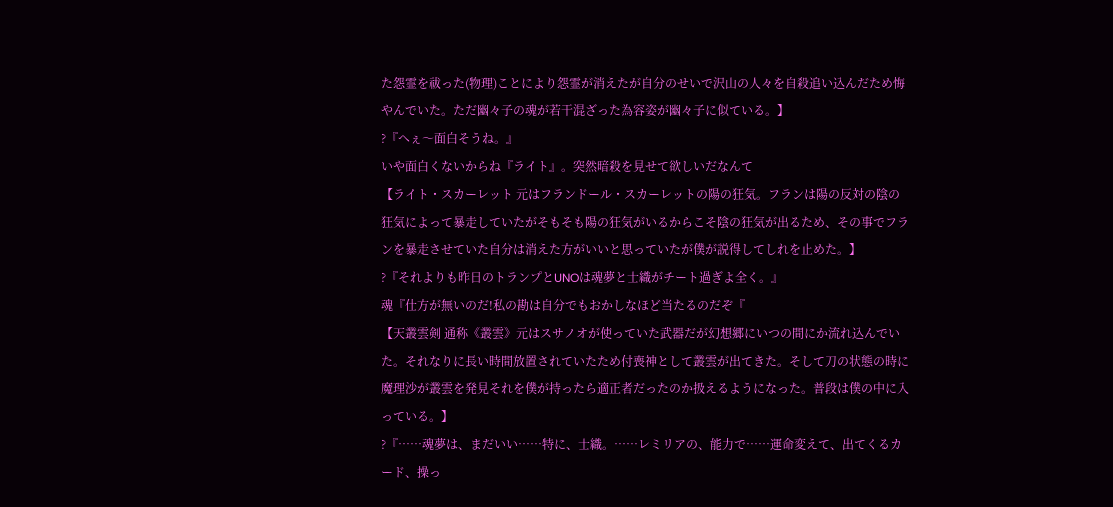た怨霊を祓った(物理)ことにより怨霊が消えたが自分のせいで沢山の人々を自殺追い込んだため悔やんでいた。ただ幽々子の魂が若干混ざった為容姿が幽々子に似ている。】
?『へぇ〜面白そうね。』
いや面白くないからね『ライト』。突然暗殺を見せて欲しいだなんて
【ライト・スカーレット 元はフランドール・スカーレットの陽の狂気。フランは陽の反対の陰の狂気によって暴走していたがそもそも陽の狂気がいるからこそ陰の狂気が出るため、その事でフランを暴走させていた自分は消えた方がいいと思っていたが僕が説得してしれを止めた。】
?『それよりも昨日のトランプとUNOは魂夢と士織がチート過ぎよ全く。』
魂『仕方が無いのだ!私の勘は自分でもおかしなほど当たるのだぞ『
【天叢雲剣 通称《叢雲》元はスサノオが使っていた武器だが幻想郷にいつの間にか流れ込んでいた。それなりに長い時間放置されていたため付喪神として叢雲が出てきた。そして刀の状態の時に魔理沙が叢雲を発見それを僕が持ったら適正者だったのか扱えるようになった。普段は僕の中に入っている。】
?『……魂夢は、まだいい……特に、士織。……レミリアの、能力で……運命変えて、出てくるカード、操っ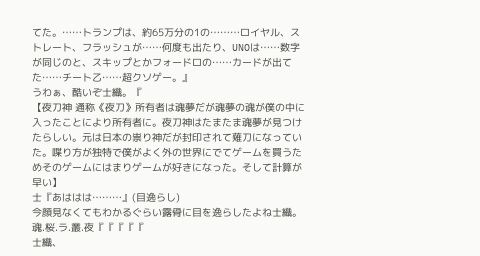てた。……トランプは、約65万分の1の………ロイヤル、ストレート、フラッシュが……何度も出たり、UNOは……数字が同じのと、スキップとかフォードロの……カードが出てた……チート乙……超クソゲー。』
うわぁ、酷いぞ士織。『
【夜刀神 通称《夜刀》所有者は魂夢だが魂夢の魂が僕の中に入ったことにより所有者に。夜刀神はたまたま魂夢が見つけたらしい。元は日本の祟り神だが封印されて薙刀になっていた。喋り方が独特で僕がよく外の世界にでてゲームを買うためそのゲームにはまりゲームが好きになった。そして計算が早い】
士『あははは………』(目逸らし)
今顔見なくてもわかるぐらい露骨に目を逸らしたよね士織。
魂.桜.ラ.叢.夜『『『『『
士織、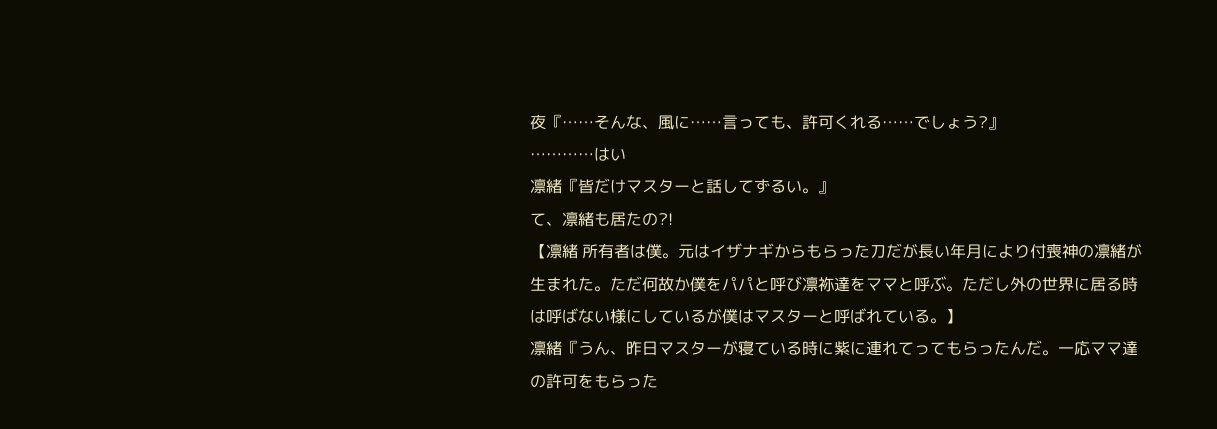夜『……そんな、風に……言っても、許可くれる……でしょう?』
…………はい
凛緒『皆だけマスターと話してずるい。』
て、凛緒も居たの?!
【凛緒 所有者は僕。元はイザナギからもらった刀だが長い年月により付喪神の凛緒が生まれた。ただ何故か僕をパパと呼び凛袮達をママと呼ぶ。ただし外の世界に居る時は呼ばない様にしているが僕はマスターと呼ばれている。】
凛緒『うん、昨日マスターが寝ている時に紫に連れてってもらったんだ。一応ママ達の許可をもらった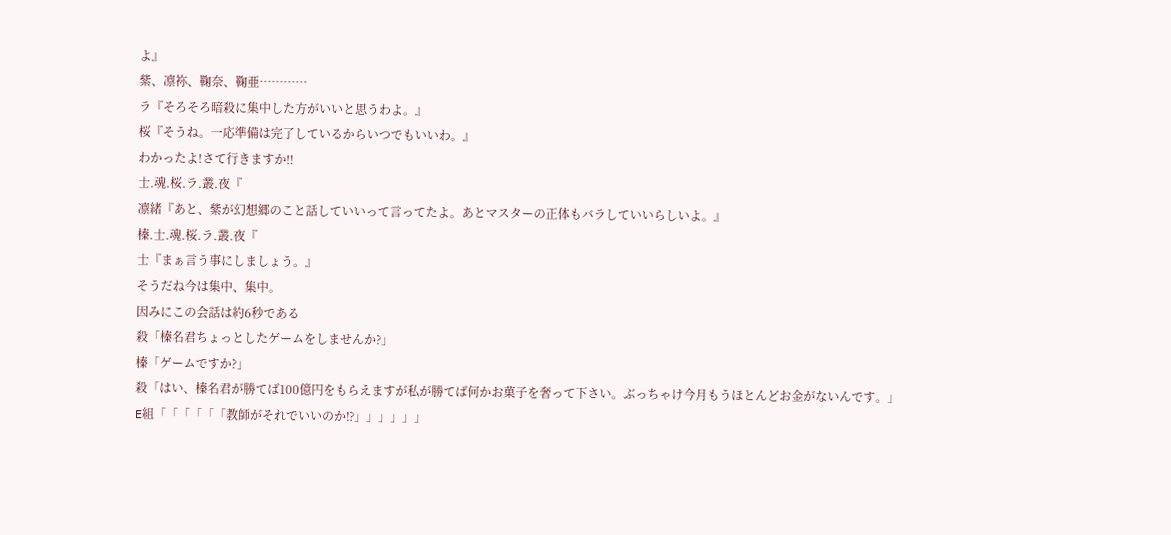よ』
紫、凛袮、鞠奈、鞠亜…………
ラ『そろそろ暗殺に集中した方がいいと思うわよ。』
桜『そうね。一応準備は完了しているからいつでもいいわ。』
わかったよ!さて行きますか‼
士.魂.桜.ラ.叢.夜『
凛緒『あと、紫が幻想郷のこと話していいって言ってたよ。あとマスターの正体もバラしていいらしいよ。』
榛.士.魂.桜.ラ.叢.夜『
士『まぁ言う事にしましょう。』
そうだね今は集中、集中。
因みにこの会話は約6秒である
殺「榛名君ちょっとしたゲームをしませんか?」
榛「ゲームですか?」
殺「はい、榛名君が勝てば100億円をもらえますが私が勝てば何かお菓子を奢って下さい。ぶっちゃけ今月もうほとんどお金がないんです。」
E組「「「「「「教師がそれでいいのか⁉」」」」」」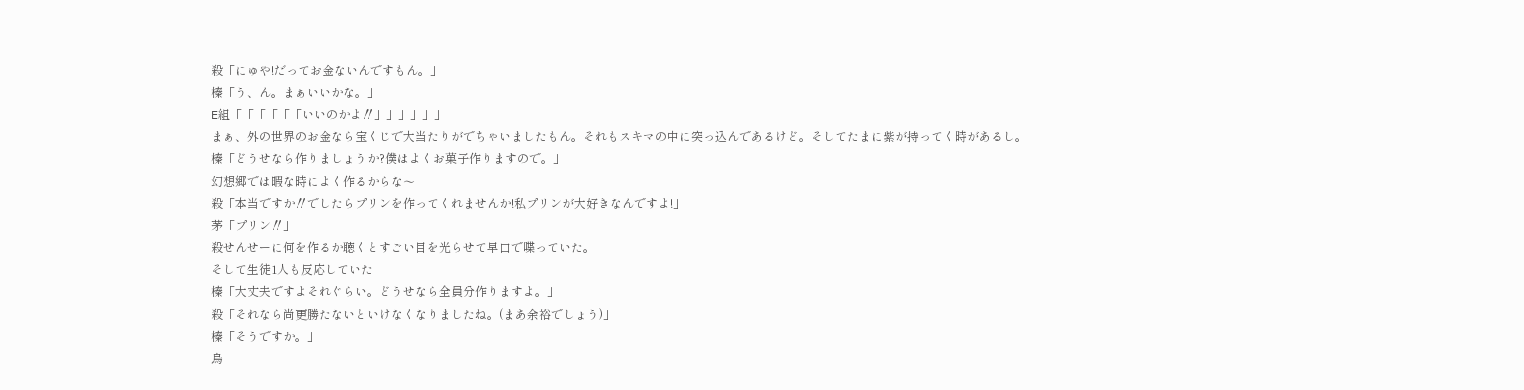殺「にゅや!だってお金ないんですもん。」
榛「う、ん。まぁいいかな。」
E組「「「「「「いいのかよ‼」」」」」」
まぁ、外の世界のお金なら宝くじで大当たりがでちゃいましたもん。それもスキマの中に突っ込んであるけど。そしてたまに紫が持ってく時があるし。
榛「どうせなら作りましょうか?僕はよくお菓子作りますので。」
幻想郷では暇な時によく作るからな〜
殺「本当ですか‼でしたらプリンを作ってくれませんか!私プリンが大好きなんですよ!」
茅「プリン‼」
殺せんせーに何を作るか聴くとすごい目を光らせて早口で喋っていた。
そして生徒1人も反応していた
榛「大丈夫ですよそれぐらい。どうせなら全員分作りますよ。」
殺「それなら尚更勝たないといけなくなりましたね。(まあ余裕でしょう)」
榛「そうですか。」
烏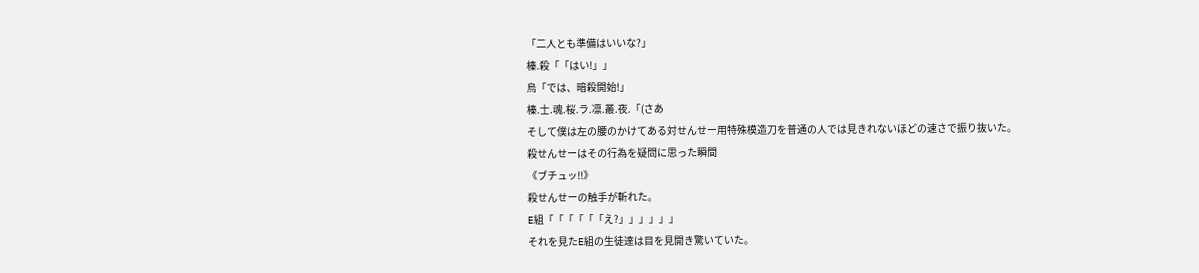「二人とも準備はいいな?」
榛.殺「「はい!」」
烏「では、暗殺開始!」
榛.士.魂.桜.ラ.凛.叢.夜.「(さあ
そして僕は左の腰のかけてある対せんせー用特殊模造刀を普通の人では見きれないほどの速さで振り抜いた。
殺せんせーはその行為を疑問に思った瞬間
《ブチュッ!!》
殺せんせーの触手が斬れた。
E組「「「「「「え?」」」」」」
それを見たE組の生徒達は目を見開き驚いていた。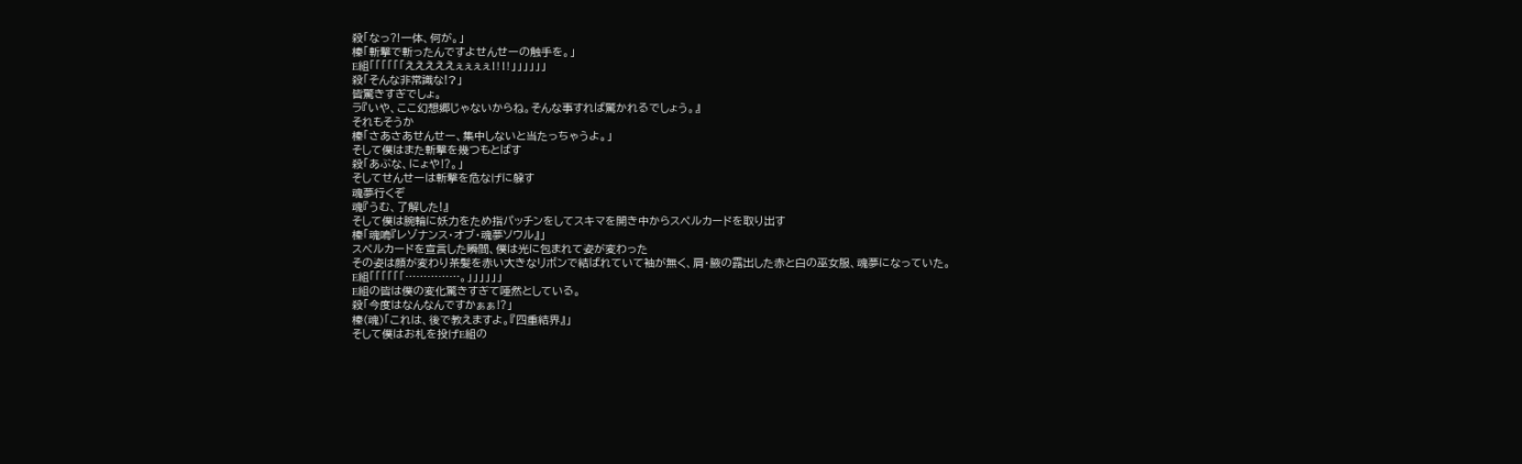殺「なっ⁈一体、何が。」
榛「斬撃で斬ったんですよせんせーの触手を。」
E組「「「「「「えええええぇぇぇぇ‼‼」」」」」」
殺「そんな非常識な!?」
皆驚きすぎでしょ。
ラ『いや、ここ幻想郷じゃないからね。そんな事すれば驚かれるでしょう。』
それもそうか
榛「さあさあせんせー、集中しないと当たっちゃうよ。」
そして僕はまた斬撃を幾つもとばす
殺「あぶな、にょや⁉。」
そしてせんせーは斬撃を危なげに躱す
魂夢行くぞ
魂『うむ、了解した!』
そして僕は腕輪に妖力をため指パッチンをしてスキマを開き中からスペルカードを取り出す
榛「魂鳴『レゾナンス・オブ・魂夢ソウル』」
スペルカードを宣言した瞬間、僕は光に包まれて姿が変わった
その姿は顔が変わり茶髪を赤い大きなリボンで結ばれていて袖が無く、肩・腋の露出した赤と白の巫女服、魂夢になっていた。
E組「「「「「「……………。」」」」」」
E組の皆は僕の変化驚きすぎて唖然としている。
殺「今度はなんなんですかぁぁ⁉」
榛(魂)「これは、後で教えますよ。『四重結界』」
そして僕はお札を投げE組の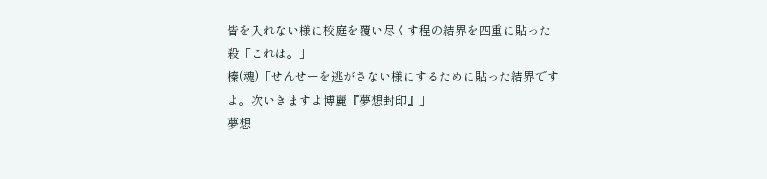皆を入れない様に校庭を覆い尽くす程の結界を四重に貼った
殺「これは。」
榛(魂)「せんせーを逃がさない様にするために貼った結界ですよ。次いきますよ博麗『夢想封印』」
夢想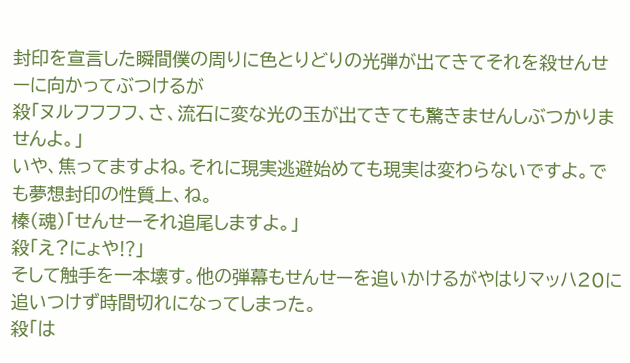封印を宣言した瞬間僕の周りに色とりどりの光弾が出てきてそれを殺せんせーに向かってぶつけるが
殺「ヌルフフフフ、さ、流石に変な光の玉が出てきても驚きませんしぶつかりませんよ。」
いや、焦ってますよね。それに現実逃避始めても現実は変わらないですよ。でも夢想封印の性質上、ね。
榛(魂)「せんせーそれ追尾しますよ。」
殺「え?にょや⁉」
そして触手を一本壊す。他の弾幕もせんせーを追いかけるがやはりマッハ20に追いつけず時間切れになってしまった。
殺「は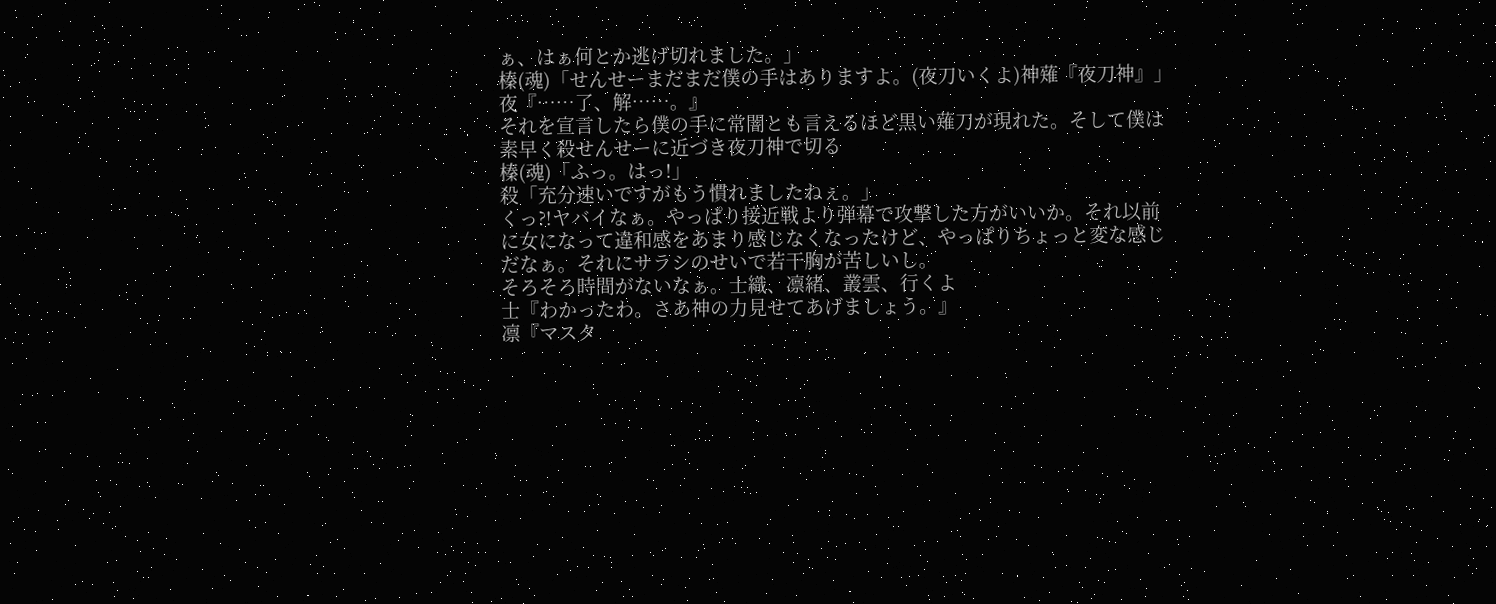ぁ、はぁ何とか逃げ切れました。」
榛(魂)「せんせーまだまだ僕の手はありますよ。(夜刀いくよ)神薙『夜刀神』」
夜『……了、解……。』
それを宣言したら僕の手に常闇とも言えるほど黒い薙刀が現れた。そして僕は素早く殺せんせーに近づき夜刀神で切る
榛(魂)「ふっ。はっ!」
殺「充分速いですがもう慣れましたねぇ。」
くっ⁈ヤバイなぁ。やっぱり接近戦より弾幕で攻撃した方がいいか。それ以前に女になって違和感をあまり感じなくなったけど、やっぱりちょっと変な感じだなぁ。それにサラシのせいで若干胸が苦しいし。
そろそろ時間がないなぁ。士織、凛緒、叢雲、行くよ
士『わかったわ。さあ神の力見せてあげましょう。』
凛『マスタ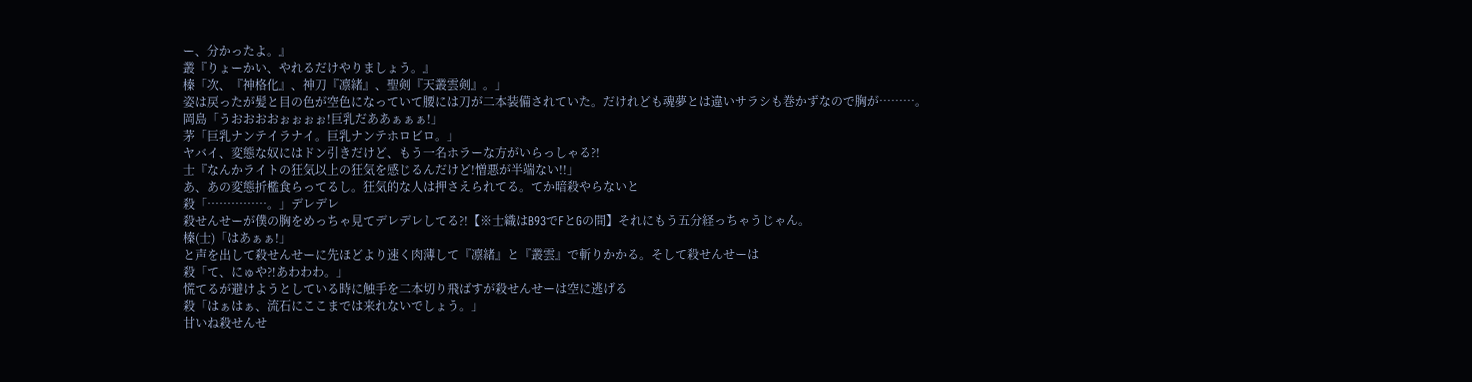ー、分かったよ。』
叢『りょーかい、やれるだけやりましょう。』
榛「次、『神格化』、神刀『凛緒』、聖剣『天叢雲剣』。」
姿は戻ったが髪と目の色が空色になっていて腰には刀が二本装備されていた。だけれども魂夢とは違いサラシも巻かずなので胸が………。
岡島「うおおおおぉぉぉぉ!巨乳だああぁぁぁ!」
茅「巨乳ナンテイラナイ。巨乳ナンテホロビロ。」
ヤバイ、変態な奴にはドン引きだけど、もう一名ホラーな方がいらっしゃる?!
士『なんかライトの狂気以上の狂気を感じるんだけど!憎悪が半端ない!!」
あ、あの変態折檻食らってるし。狂気的な人は押さえられてる。てか暗殺やらないと
殺「……………。」デレデレ
殺せんせーが僕の胸をめっちゃ見てデレデレしてる?!【※士織はB93でFとGの間】それにもう五分経っちゃうじゃん。
榛(士)「はあぁぁ!」
と声を出して殺せんせーに先ほどより速く肉薄して『凛緒』と『叢雲』で斬りかかる。そして殺せんせーは
殺「て、にゅや⁈あわわわ。」
慌てるが避けようとしている時に触手を二本切り飛ばすが殺せんせーは空に逃げる
殺「はぁはぁ、流石にここまでは来れないでしょう。」
甘いね殺せんせ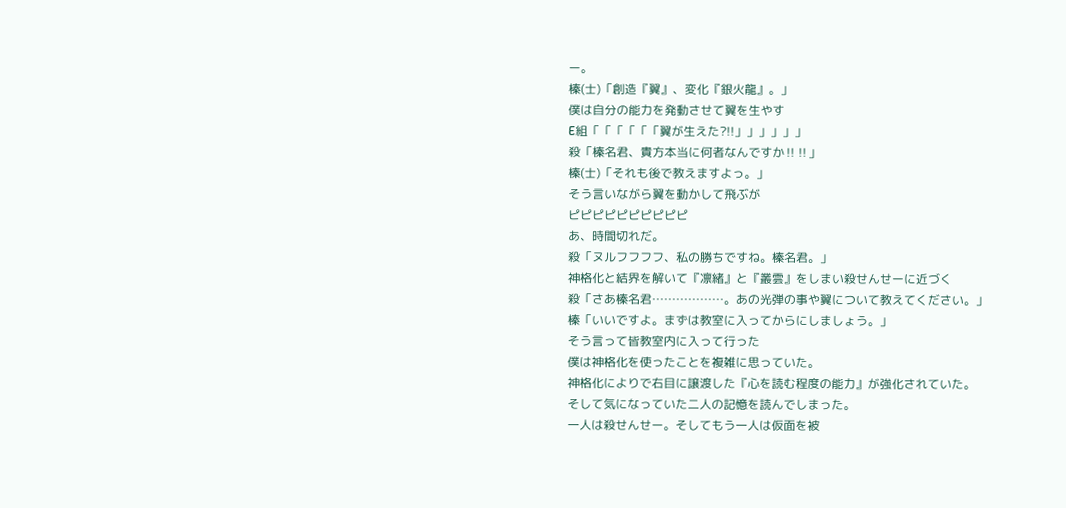ー。
榛(士)「創造『翼』、変化『銀火龍』。」
僕は自分の能力を発動させて翼を生やす
E組「「「「「「翼が生えた?!!」」」」」」
殺「榛名君、貴方本当に何者なんですか‼‼」
榛(士)「それも後で教えますよっ。」
そう言いながら翼を動かして飛ぶが
ピピピピピピピピピピ
あ、時間切れだ。
殺「ヌルフフフフ、私の勝ちですね。榛名君。」
神格化と結界を解いて『凛緒』と『叢雲』をしまい殺せんせーに近づく
殺「さあ榛名君………………。あの光弾の事や翼について教えてください。」
榛「いいですよ。まずは教室に入ってからにしましょう。」
そう言って皆教室内に入って行った
僕は神格化を使ったことを複雑に思っていた。
神格化によりで右目に譲渡した『心を読む程度の能力』が強化されていた。
そして気になっていた二人の記憶を読んでしまった。
一人は殺せんせー。そしてもう一人は仮面を被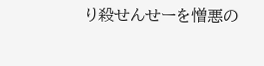り殺せんせーを憎悪の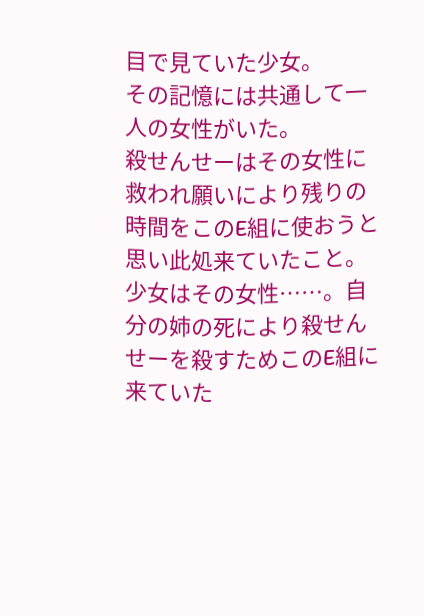目で見ていた少女。
その記憶には共通して一人の女性がいた。
殺せんせーはその女性に救われ願いにより残りの時間をこのE組に使おうと思い此処来ていたこと。
少女はその女性……。自分の姉の死により殺せんせーを殺すためこのE組に来ていた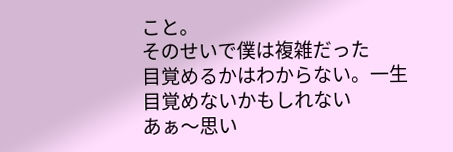こと。
そのせいで僕は複雑だった
目覚めるかはわからない。一生目覚めないかもしれない
あぁ〜思い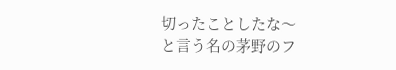切ったことしたな〜
と言う名の茅野のフ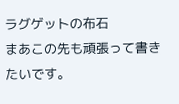ラグゲットの布石
まあこの先も頑張って書きたいです。